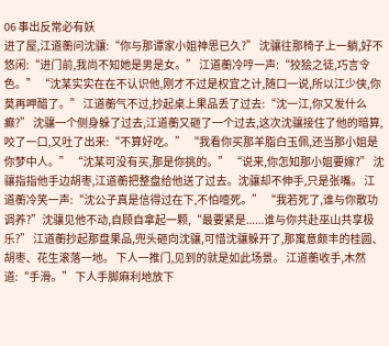06 事出反常必有妖
进了屋,江道蘅问沈骧:“你与那谭家小姐神思已久?” 沈骧往那椅子上一躺,好不悠闲:“进门前,我尚不知她是男是女。” 江道蘅冷哼一声:“狡狯之徒,巧言令色。” “沈某实实在在不认识他,刚才不过是权宜之计,随口一说,所以江少侠,你莫再呷醋了。” 江道蘅气不过,抄起桌上果品丢了过去:“沈一江,你又发什么癫?” 沈骧一个侧身躲了过去,江道蘅又砸了一个过去,这次沈骧接住了他的暗算,咬了一口,又吐了出来:“不算好吃。” “我看你买那羊脂白玉佩,还当那小姐是你梦中人。” “沈某可没有买,那是你挑的。” “说来,你怎知那小姐要嫁?” 沈骧指指他手边胡枣,江道蘅把整盘给他送了过去。沈骧却不伸手,只是张嘴。 江道蘅冷笑一声:“沈公子真是信得过在下,不怕噎死。” “我若死了,谁与你散功调养?”沈骧见他不动,自顾自拿起一颗,“最要紧是......谁与你共赴巫山共享极乐?” 江道蘅抄起那盘果品,兜头砸向沈骧,可惜沈骧躲开了,那寓意颇丰的桂圆、胡枣、花生滚落一地。 下人一推门,见到的就是如此场景。 江道蘅收手,木然道:“手滑。” 下人手脚麻利地放下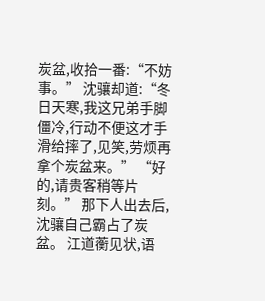炭盆,收拾一番:“不妨事。” 沈骧却道:“冬日天寒,我这兄弟手脚僵冷,行动不便这才手滑给摔了,见笑,劳烦再拿个炭盆来。” “好的,请贵客稍等片刻。” 那下人出去后,沈骧自己霸占了炭盆。 江道蘅见状,语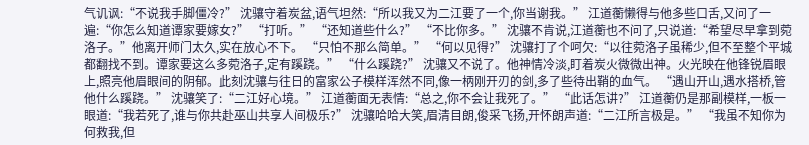气讥讽:“不说我手脚僵冷?” 沈骧守着炭盆,语气坦然:“所以我又为二江要了一个,你当谢我。” 江道蘅懒得与他多些口舌,又问了一遍:“你怎么知道谭家要嫁女?” “打听。” “还知道些什么?” “不比你多。” 沈骧不肯说,江道蘅也不问了,只说道:“希望尽早拿到菀洛子。”他离开师门太久,实在放心不下。 “只怕不那么简单。” “何以见得?” 沈骧打了个呵欠:“以往菀洛子虽稀少,但不至整个平城都翻找不到。谭家要这么多菀洛子,定有蹊跷。” “什么蹊跷?” 沈骧又不说了。他神情冷淡,盯着炭火微微出神。火光映在他锋锐眉眼上,照亮他眉眼间的阴郁。此刻沈骧与往日的富家公子模样浑然不同,像一柄刚开刃的剑,多了些待出鞘的血气。 “遇山开山,遇水搭桥,管他什么蹊跷。” 沈骧笑了:“二江好心境。” 江道蘅面无表情:“总之,你不会让我死了。” “此话怎讲?” 江道蘅仍是那副模样,一板一眼道:“我若死了,谁与你共赴巫山共享人间极乐?” 沈骧哈哈大笑,眉清目朗,俊采飞扬,开怀朗声道:“二江所言极是。” “我虽不知你为何救我,但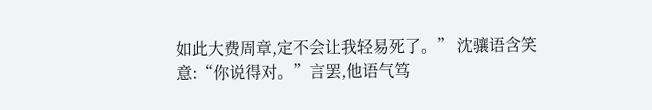如此大费周章,定不会让我轻易死了。” 沈骧语含笑意:“你说得对。”言罢,他语气笃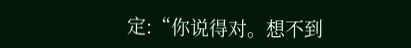定:“你说得对。想不到